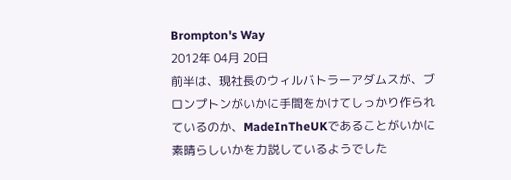Brompton's Way
2012年 04月 20日
前半は、現社長のウィルバトラーアダムスが、ブロンプトンがいかに手間をかけてしっかり作られているのか、MadeInTheUKであることがいかに素晴らしいかを力説しているようでした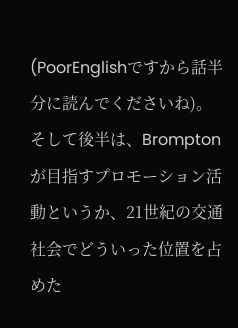(PoorEnglishですから話半分に読んでくださいね)。
そして後半は、Bromptonが目指すプロモーション活動というか、21世紀の交通社会でどういった位置を占めた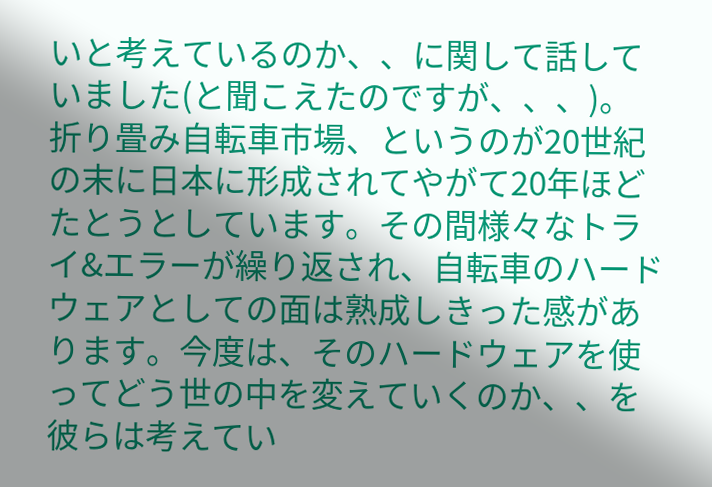いと考えているのか、、に関して話していました(と聞こえたのですが、、、)。
折り畳み自転車市場、というのが20世紀の末に日本に形成されてやがて20年ほどたとうとしています。その間様々なトライ&エラーが繰り返され、自転車のハードウェアとしての面は熟成しきった感があります。今度は、そのハードウェアを使ってどう世の中を変えていくのか、、を彼らは考えてい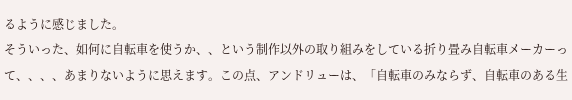るように感じました。
そういった、如何に自転車を使うか、、という制作以外の取り組みをしている折り畳み自転車メーカーって、、、、あまりないように思えます。この点、アンドリューは、「自転車のみならず、自転車のある生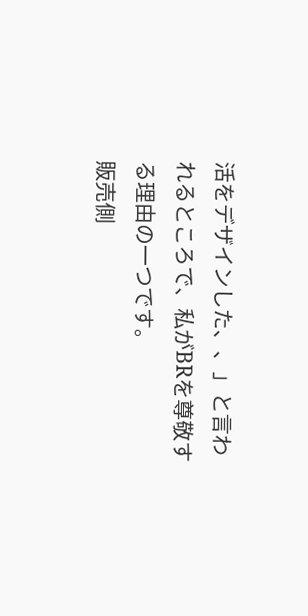活をデザインした、、」と言われるところで、私がBRを尊敬する理由の一つです。
販売側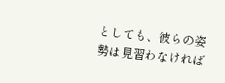としても、彼らの姿勢は見習わなければ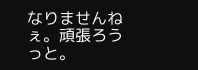なりませんねぇ。頑張ろうっと。